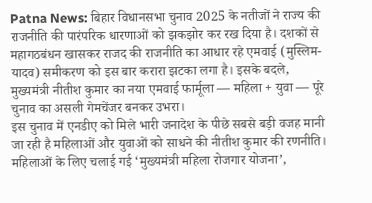Patna News: बिहार विधानसभा चुनाव 2025 के नतीजों ने राज्य की राजनीति की पारंपरिक धारणाओं को झकझोर कर रख दिया है। दशकों से महागठबंधन खासकर राजद की राजनीति का आधार रहे एमवाई (मुस्लिम-यादव) समीकरण को इस बार करारा झटका लगा है। इसके बदले, मुख्यमंत्री नीतीश कुमार का नया एमवाई फार्मूला — महिला + युवा — पूरे चुनाव का असली गेमचेंजर बनकर उभरा।
इस चुनाव में एनडीए को मिले भारी जनादेश के पीछे सबसे बड़ी वजह मानी जा रही है महिलाओं और युवाओं को साधने की नीतीश कुमार की रणनीति। महिलाओं के लिए चलाई गई ‘मुख्यमंत्री महिला रोजगार योजना’,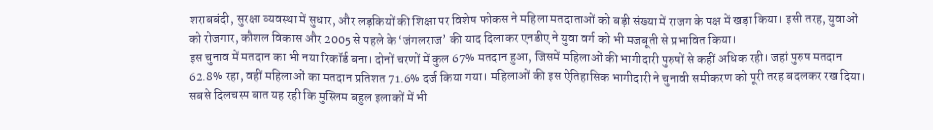शराबबंदी, सुरक्षा व्यवस्था में सुधार, और लड़कियों की शिक्षा पर विशेष फोकस ने महिला मतदाताओं को बड़ी संख्या में राजग के पक्ष में खड़ा किया। इसी तरह, युवाओं को रोजगार, कौशल विकास और 2005 से पहले के ‘जंगलराज’ की याद दिलाकर एनडीए ने युवा वर्ग को भी मजबूती से प्रभावित किया।
इस चुनाव में मतदान का भी नया रिकॉर्ड बना। दोनों चरणों में कुल 67% मतदान हुआ, जिसमें महिलाओं की भागीदारी पुरुषों से कहीं अधिक रही। जहां पुरुष मतदान 62.8% रहा, वहीं महिलाओं का मतदान प्रतिशत 71.6% दर्ज किया गया। महिलाओं की इस ऐतिहासिक भागीदारी ने चुनावी समीकरण को पूरी तरह बदलकर रख दिया।
सबसे दिलचस्प बात यह रही कि मुस्लिम बहुल इलाकों में भी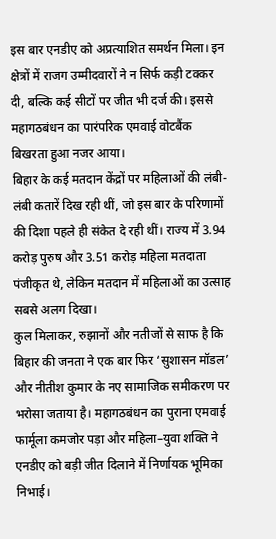इस बार एनडीए को अप्रत्याशित समर्थन मिला। इन क्षेत्रों में राजग उम्मीदवारों ने न सिर्फ कड़ी टक्कर दी, बल्कि कई सीटों पर जीत भी दर्ज की। इससे महागठबंधन का पारंपरिक एमवाई वोटबैंक बिखरता हुआ नजर आया।
बिहार के कई मतदान केंद्रों पर महिलाओं की लंबी-लंबी कतारें दिख रही थीं, जो इस बार के परिणामों की दिशा पहले ही संकेत दे रही थीं। राज्य में 3.94 करोड़ पुरुष और 3.51 करोड़ महिला मतदाता पंजीकृत थे, लेकिन मतदान में महिलाओं का उत्साह सबसे अलग दिखा।
कुल मिलाकर, रुझानों और नतीजों से साफ है कि बिहार की जनता ने एक बार फिर ‘सुशासन मॉडल’ और नीतीश कुमार के नए सामाजिक समीकरण पर भरोसा जताया है। महागठबंधन का पुराना एमवाई फार्मूला कमजोर पड़ा और महिला–युवा शक्ति ने एनडीए को बड़ी जीत दिलाने में निर्णायक भूमिका निभाई।